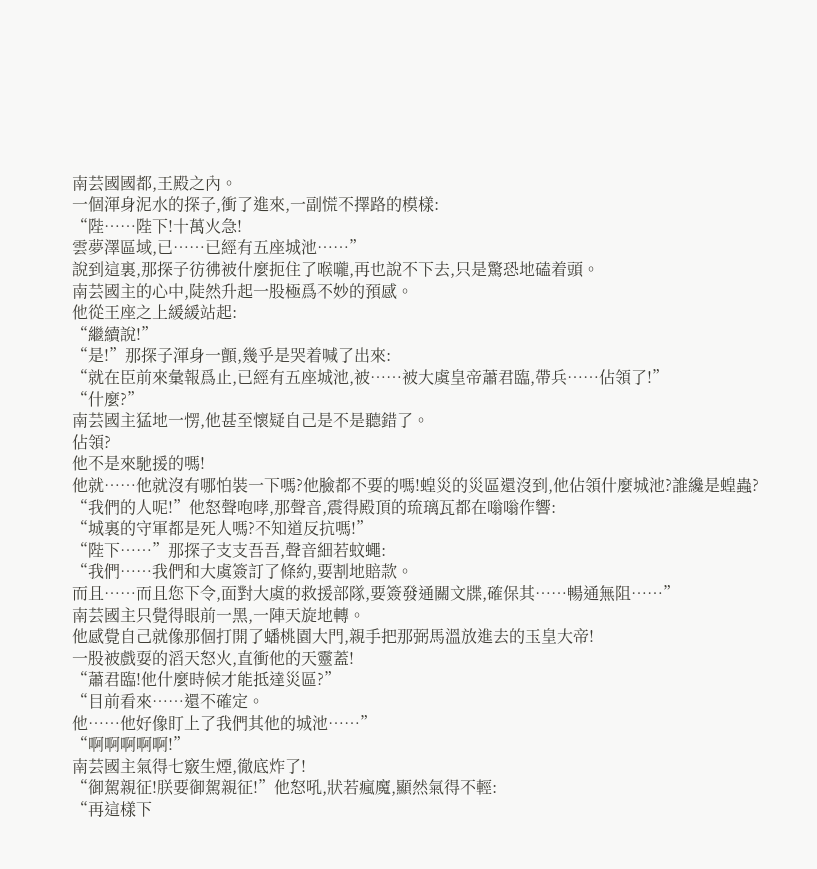南芸國國都,王殿之內。
一個渾身泥水的探子,衝了進來,一副慌不擇路的模樣:
“陛……陛下!十萬火急!
雲夢澤區域,已……已經有五座城池……”
說到這裏,那探子彷彿被什麼扼住了喉嚨,再也說不下去,只是驚恐地磕着頭。
南芸國主的心中,陡然升起一股極爲不妙的預感。
他從王座之上緩緩站起:
“繼續說!”
“是!”那探子渾身一顫,幾乎是哭着喊了出來:
“就在臣前來彙報爲止,已經有五座城池,被……被大虞皇帝蕭君臨,帶兵……佔領了!”
“什麼?”
南芸國主猛地一愣,他甚至懷疑自己是不是聽錯了。
佔領?
他不是來馳援的嗎!
他就……他就沒有哪怕裝一下嗎?他臉都不要的嗎!蝗災的災區還沒到,他佔領什麼城池?誰纔是蝗蟲?
“我們的人呢!”他怒聲咆哮,那聲音,震得殿頂的琉璃瓦都在嗡嗡作響:
“城裏的守軍都是死人嗎?不知道反抗嗎!”
“陛下……”那探子支支吾吾,聲音細若蚊蠅:
“我們……我們和大虞簽訂了條約,要割地賠款。
而且……而且您下令,面對大虞的救援部隊,要簽發通關文牒,確保其……暢通無阻……”
南芸國主只覺得眼前一黑,一陣天旋地轉。
他感覺自己就像那個打開了蟠桃園大門,親手把那弼馬溫放進去的玉皇大帝!
一股被戲耍的滔天怒火,直衝他的天靈蓋!
“蕭君臨!他什麼時候才能抵達災區?”
“目前看來……還不確定。
他……他好像盯上了我們其他的城池……”
“啊啊啊啊啊!”
南芸國主氣得七竅生煙,徹底炸了!
“御駕親征!朕要御駕親征!”他怒吼,狀若瘋魔,顯然氣得不輕:
“再這樣下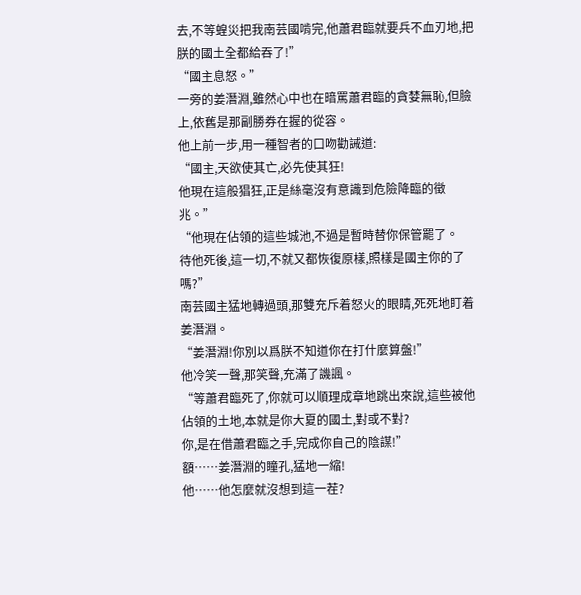去,不等蝗災把我南芸國啃完,他蕭君臨就要兵不血刃地,把朕的國土全都給吞了!”
“國主息怒。”
一旁的姜潛淵,雖然心中也在暗罵蕭君臨的貪婪無恥,但臉上,依舊是那副勝券在握的從容。
他上前一步,用一種智者的口吻勸誡道:
“國主,天欲使其亡,必先使其狂!
他現在這般猖狂,正是絲毫沒有意識到危險降臨的徵兆。”
“他現在佔領的這些城池,不過是暫時替你保管罷了。
待他死後,這一切,不就又都恢復原樣,照樣是國主你的了嗎?”
南芸國主猛地轉過頭,那雙充斥着怒火的眼睛,死死地盯着姜潛淵。
“姜潛淵!你別以爲朕不知道你在打什麼算盤!”
他冷笑一聲,那笑聲,充滿了譏諷。
“等蕭君臨死了,你就可以順理成章地跳出來說,這些被他佔領的土地,本就是你大夏的國土,對或不對?
你,是在借蕭君臨之手,完成你自己的陰謀!”
額……姜潛淵的瞳孔,猛地一縮!
他……他怎麼就沒想到這一茬?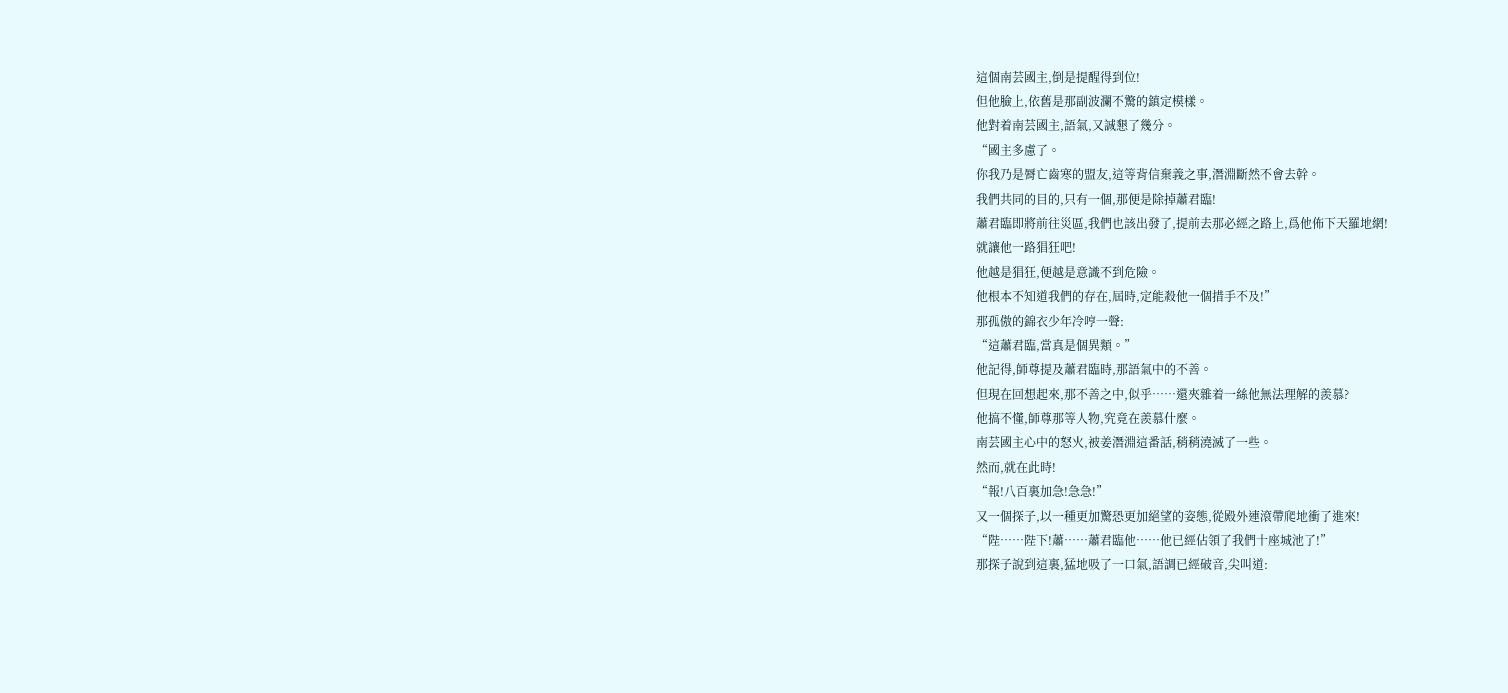這個南芸國主,倒是提醒得到位!
但他臉上,依舊是那副波瀾不驚的鎮定模樣。
他對着南芸國主,語氣,又誠懇了幾分。
“國主多慮了。
你我乃是脣亡齒寒的盟友,這等背信棄義之事,潛淵斷然不會去幹。
我們共同的目的,只有一個,那便是除掉蕭君臨!
蕭君臨即將前往災區,我們也該出發了,提前去那必經之路上,爲他佈下天羅地網!
就讓他一路猖狂吧!
他越是猖狂,便越是意識不到危險。
他根本不知道我們的存在,屆時,定能殺他一個措手不及!”
那孤傲的錦衣少年冷哼一聲:
“這蕭君臨,當真是個異類。”
他記得,師尊提及蕭君臨時,那語氣中的不善。
但現在回想起來,那不善之中,似乎……還夾雜着一絲他無法理解的羨慕?
他搞不懂,師尊那等人物,究竟在羨慕什麼。
南芸國主心中的怒火,被姜潛淵這番話,稍稍澆滅了一些。
然而,就在此時!
“報!八百裏加急!急急!”
又一個探子,以一種更加驚恐更加絕望的姿態,從殿外連滾帶爬地衝了進來!
“陛……陛下!蕭……蕭君臨他……他已經佔領了我們十座城池了!”
那探子說到這裏,猛地吸了一口氣,語調已經破音,尖叫道: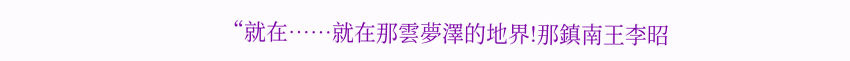“就在……就在那雲夢澤的地界!那鎮南王李昭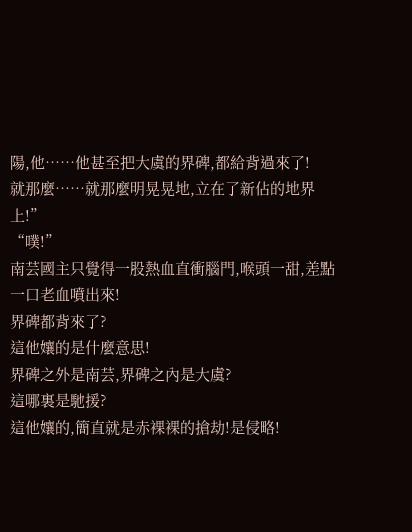陽,他……他甚至把大虞的界碑,都給背過來了!
就那麼……就那麼明晃晃地,立在了新佔的地界上!”
“噗!”
南芸國主只覺得一股熱血直衝腦門,喉頭一甜,差點一口老血噴出來!
界碑都背來了?
這他孃的是什麼意思!
界碑之外是南芸,界碑之內是大虞?
這哪裏是馳援?
這他孃的,簡直就是赤裸裸的搶劫!是侵略!